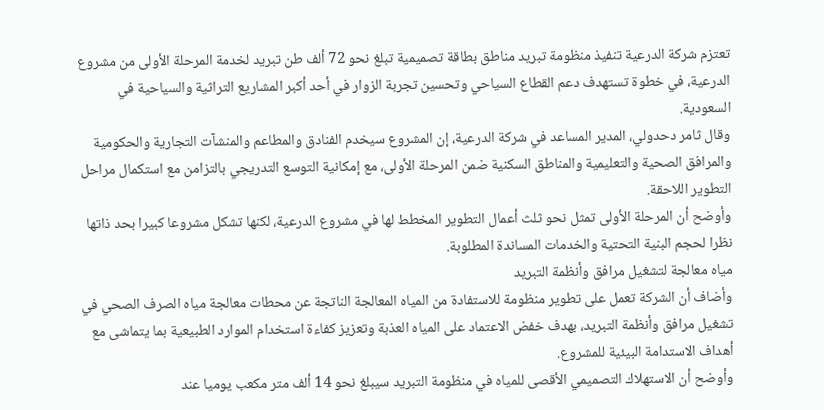تعتزم شركة الدرعية تنفيذ منظومة تبريد مناطق بطاقة تصميمية تبلغ نحو 72 ألف طن تبريد لخدمة المرحلة الأولى من مشروع الدرعية، في خطوة تستهدف دعم القطاع السياحي وتحسين تجربة الزوار في أحد أكبر المشاريع التراثية والسياحية في السعودية.
وقال ثامر دحدولي، المدير المساعد في شركة الدرعية، إن المشروع سيخدم الفنادق والمطاعم والمنشآت التجارية والحكومية والمرافق الصحية والتعليمية والمناطق السكنية ضمن المرحلة الأولى، مع إمكانية التوسع التدريجي بالتزامن مع استكمال مراحل التطوير اللاحقة.
وأوضح أن المرحلة الأولى تمثل نحو ثلث أعمال التطوير المخطط لها في مشروع الدرعية، لكنها تشكل مشروعا كبيرا بحد ذاتها نظرا لحجم البنية التحتية والخدمات المساندة المطلوبة.
مياه معالجة لتشغيل مرافق وأنظمة التبريد
وأضاف أن الشركة تعمل على تطوير منظومة للاستفادة من المياه المعالجة الناتجة عن محطات معالجة مياه الصرف الصحي في تشغيل مرافق وأنظمة التبريد، بهدف خفض الاعتماد على المياه العذبة وتعزيز كفاءة استخدام الموارد الطبيعية بما يتماشى مع أهداف الاستدامة البيئية للمشروع.
وأوضح أن الاستهلاك التصميمي الأقصى للمياه في منظومة التبريد سيبلغ نحو 14 ألف متر مكعب يوميا عند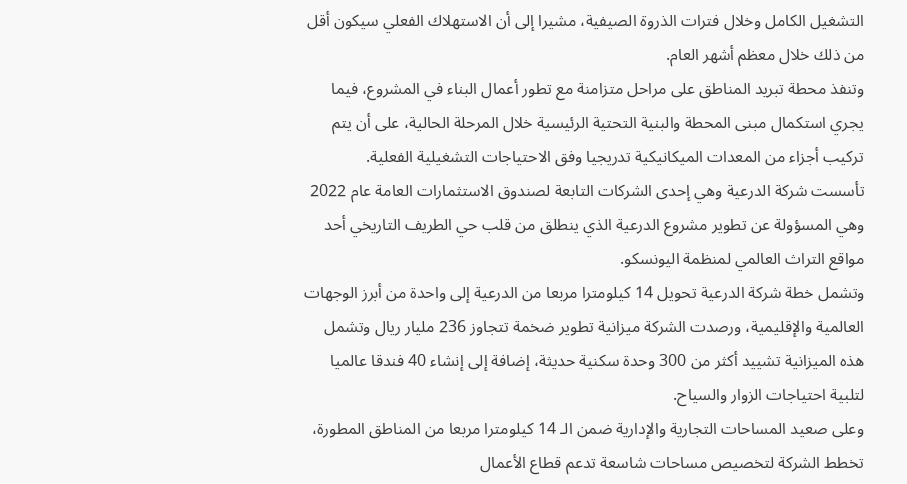التشغيل الكامل وخلال فترات الذروة الصيفية، مشيرا إلى أن الاستهلاك الفعلي سيكون أقل من ذلك خلال معظم أشهر العام.
وتنفذ محطة تبريد المناطق على مراحل متزامنة مع تطور أعمال البناء في المشروع، فيما يجري استكمال مبنى المحطة والبنية التحتية الرئيسية خلال المرحلة الحالية، على أن يتم تركيب أجزاء من المعدات الميكانيكية تدريجيا وفق الاحتياجات التشغيلية الفعلية.
تأسست شركة الدرعية وهي إحدى الشركات التابعة لصندوق الاستثمارات العامة عام 2022 وهي المسؤولة عن تطوير مشروع الدرعية الذي ينطلق من قلب حي الطريف التاريخي أحد مواقع التراث العالمي لمنظمة اليونسكو.
وتشمل خطة شركة الدرعية تحويل 14 كيلومترا مربعا من الدرعية إلى واحدة من أبرز الوجهات العالمية والإقليمية، ورصدت الشركة ميزانية تطوير ضخمة تتجاوز 236 مليار ريال وتشمل هذه الميزانية تشييد أكثر من 300 وحدة سكنية حديثة، إضافة إلى إنشاء 40 فندقا عالميا لتلبية احتياجات الزوار والسياح.
وعلى صعيد المساحات التجارية والإدارية ضمن الـ 14 كيلومترا مربعا من المناطق المطورة، تخطط الشركة لتخصيص مساحات شاسعة تدعم قطاع الأعمال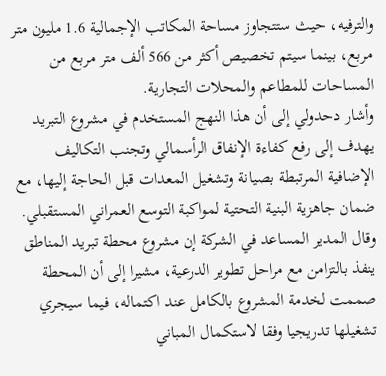والترفيه، حيث ستتجاوز مساحة المكاتب الإجمالية 1.6 مليون متر مربع، بينما سيتم تخصيص أكثر من 566 ألف متر مربع من المساحات للمطاعم والمحلات التجارية.
وأشار دحدولي إلى أن هذا النهج المستخدم في مشروع التبريد يهدف إلى رفع كفاءة الإنفاق الرأسمالي وتجنب التكاليف الإضافية المرتبطة بصيانة وتشغيل المعدات قبل الحاجة إليها، مع ضمان جاهزية البنية التحتية لمواكبة التوسع العمراني المستقبلي.
وقال المدير المساعد في الشركة إن مشروع محطة تبريد المناطق ينفذ بالتزامن مع مراحل تطوير الدرعية، مشيرا إلى أن المحطة صممت لخدمة المشروع بالكامل عند اكتماله، فيما سيجري تشغيلها تدريجيا وفقا لاستكمال المباني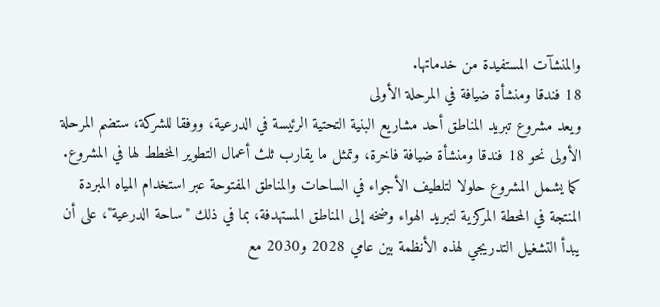والمنشآت المستفيدة من خدماتها.
18 فندقا ومنشأة ضيافة في المرحلة الأولى
ويعد مشروع تبريد المناطق أحد مشاريع البنية التحتية الرئيسة في الدرعية، ووفقا للشركة، ستضم المرحلة الأولى نحو 18 فندقا ومنشأة ضيافة فاخرة، وتمثل ما يقارب ثلث أعمال التطوير المخطط لها في المشروع.
كما يشمل المشروع حلولا لتلطيف الأجواء في الساحات والمناطق المفتوحة عبر استخدام المياه المبردة المنتجة في المحطة المركزية لتبريد الهواء وضخه إلى المناطق المستهدفة، بما في ذلك "ساحة الدرعية"، على أن يبدأ التشغيل التدريجي لهذه الأنظمة بين عامي 2028 و2030 مع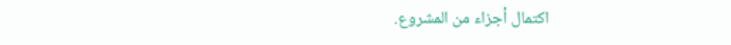اكتمال أجزاء من المشروع.